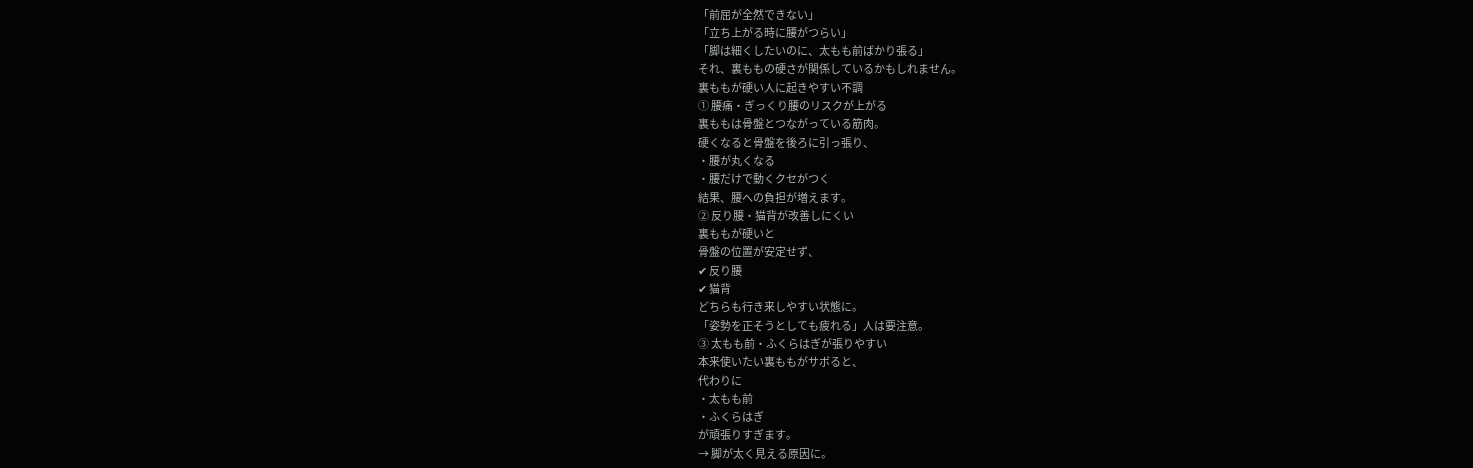「前屈が全然できない」
「立ち上がる時に腰がつらい」
「脚は細くしたいのに、太もも前ばかり張る」
それ、裏ももの硬さが関係しているかもしれません。
裏ももが硬い人に起きやすい不調
① 腰痛・ぎっくり腰のリスクが上がる
裏ももは骨盤とつながっている筋肉。
硬くなると骨盤を後ろに引っ張り、
・腰が丸くなる
・腰だけで動くクセがつく
結果、腰への負担が増えます。
② 反り腰・猫背が改善しにくい
裏ももが硬いと
骨盤の位置が安定せず、
✔ 反り腰
✔ 猫背
どちらも行き来しやすい状態に。
「姿勢を正そうとしても疲れる」人は要注意。
③ 太もも前・ふくらはぎが張りやすい
本来使いたい裏ももがサボると、
代わりに
・太もも前
・ふくらはぎ
が頑張りすぎます。
→ 脚が太く見える原因に。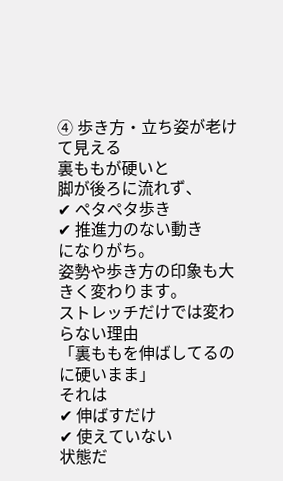④ 歩き方・立ち姿が老けて見える
裏ももが硬いと
脚が後ろに流れず、
✔ ペタペタ歩き
✔ 推進力のない動き
になりがち。
姿勢や歩き方の印象も大きく変わります。
ストレッチだけでは変わらない理由
「裏ももを伸ばしてるのに硬いまま」
それは
✔ 伸ばすだけ
✔ 使えていない
状態だ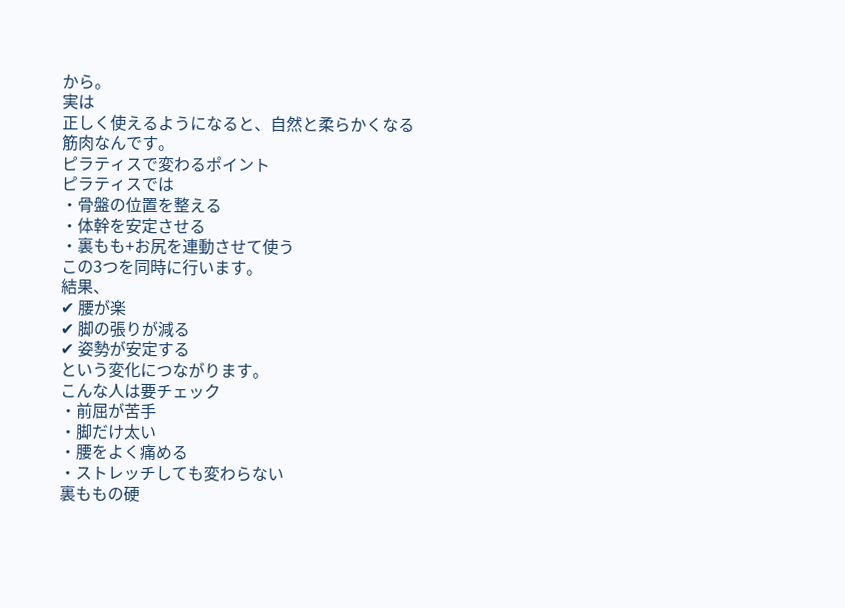から。
実は
正しく使えるようになると、自然と柔らかくなる
筋肉なんです。
ピラティスで変わるポイント
ピラティスでは
・骨盤の位置を整える
・体幹を安定させる
・裏もも+お尻を連動させて使う
この3つを同時に行います。
結果、
✔ 腰が楽
✔ 脚の張りが減る
✔ 姿勢が安定する
という変化につながります。
こんな人は要チェック
・前屈が苦手
・脚だけ太い
・腰をよく痛める
・ストレッチしても変わらない
裏ももの硬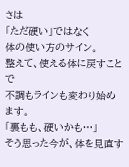さは
「ただ硬い」ではなく
体の使い方のサイン。
整えて、使える体に戻すことで
不調もラインも変わり始めます。
「裏もも、硬いかも…」
そう思った今が、体を見直す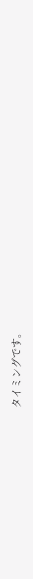タイミングです。